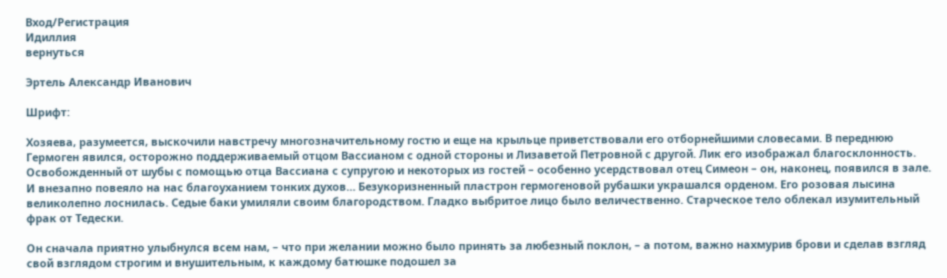Вход/Регистрация
Идиллия
вернуться

Эртель Александр Иванович

Шрифт:

Хозяева, разумеется, выскочили навстречу многозначительному гостю и еще на крыльце приветствовали его отборнейшими словесами. В переднюю Гермоген явился, осторожно поддерживаемый отцом Вассианом с одной стороны и Лизаветой Петровной с другой. Лик его изображал благосклонность. Освобожденный от шубы с помощью отца Вассиана с супругою и некоторых из гостей – особенно усердствовал отец Симеон – он, наконец, появился в зале. И внезапно повеяло на нас благоуханием тонких духов… Безукоризненный пластрон гермогеновой рубашки украшался орденом. Его розовая лысина великолепно лоснилась. Седые баки умиляли своим благородством. Гладко выбритое лицо было величественно. Старческое тело облекал изумительный фрак от Тедески.

Он сначала приятно улыбнулся всем нам, – что при желании можно было принять за любезный поклон, – а потом, важно нахмурив брови и сделав взгляд свой взглядом строгим и внушительным, к каждому батюшке подошел за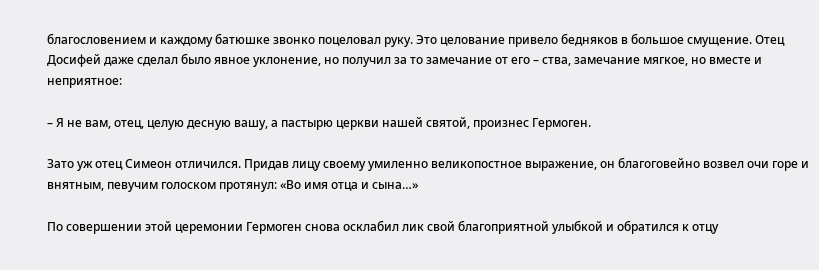благословением и каждому батюшке звонко поцеловал руку. Это целование привело бедняков в большое смущение. Отец Досифей даже сделал было явное уклонение, но получил за то замечание от его – ства, замечание мягкое, но вместе и неприятное:

– Я не вам, отец, целую десную вашу, а пастырю церкви нашей святой, произнес Гермоген.

Зато уж отец Симеон отличился. Придав лицу своему умиленно великопостное выражение, он благоговейно возвел очи горе и внятным, певучим голоском протянул: «Во имя отца и сына…»

По совершении этой церемонии Гермоген снова осклабил лик свой благоприятной улыбкой и обратился к отцу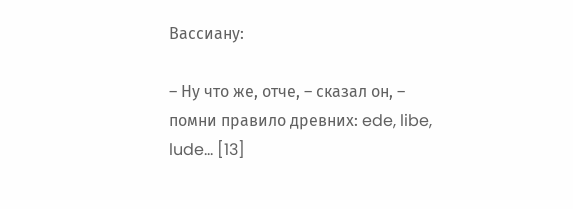Вассиану:

– Ну что же, отче, – сказал он, – помни правило древних: ede, libe, lude… [13]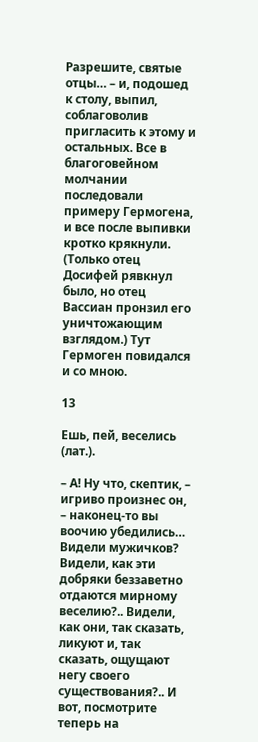Разрешите, святые отцы… – и, подошед к столу, выпил, соблаговолив пригласить к этому и остальных. Все в благоговейном молчании последовали примеру Гермогена, и все после выпивки кротко крякнули. (Только отец Досифей рявкнул было, но отец Вассиан пронзил его уничтожающим взглядом.) Тут Гермоген повидался и со мною.

13

Ешь, пей, веселись (лат.).

– А! Ну что, скептик, – игриво произнес он, – наконец-то вы воочию убедились… Видели мужичков? Видели, как эти добряки беззаветно отдаются мирному веселию?.. Видели, как они, так сказать, ликуют и, так сказать, ощущают негу своего существования?.. И вот, посмотрите теперь на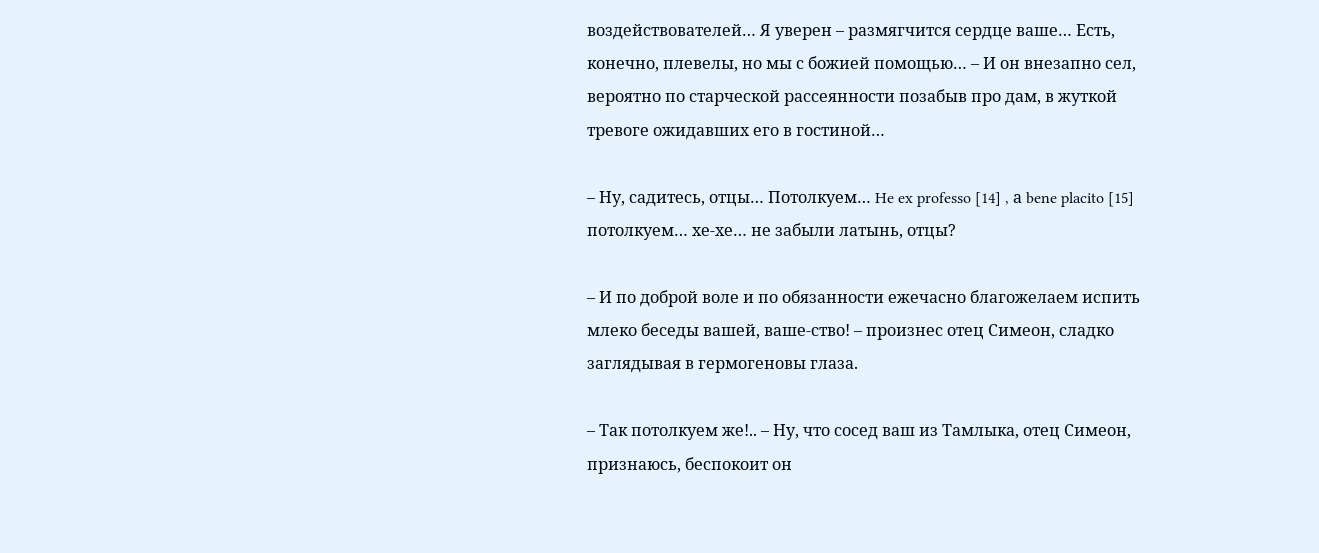воздействователей… Я уверен – размягчится сердце ваше… Есть, конечно, плевелы, но мы с божией помощью… – И он внезапно сел, вероятно по старческой рассеянности позабыв про дам, в жуткой тревоге ожидавших его в гостиной…

– Ну, садитесь, отцы… Потолкуем… He ex professo [14] , а bene placito [15] потолкуем… хе-хе… не забыли латынь, отцы?

– И по доброй воле и по обязанности ежечасно благожелаем испить млеко беседы вашей, ваше-ство! – произнес отец Симеон, сладко заглядывая в гермогеновы глаза.

– Так потолкуем же!.. – Ну, что сосед ваш из Тамлыка, отец Симеон, признаюсь, беспокоит он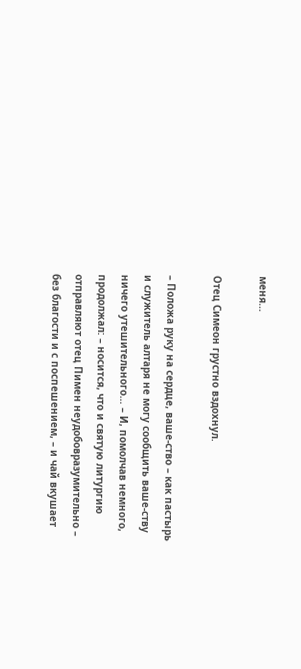меня…

Отец Симеон грустно вздохнул.

– Положа руку на сердце, ваше-ство – как пастырь и служитель алтаря не могу сообщить ваше-ству ничего утешительного… – И, помолчав немного, продолжал: – носится, что и святую литургию отправляют отец Пимен неудобовразумительно – без благости и с поспешением, – и чай вкушает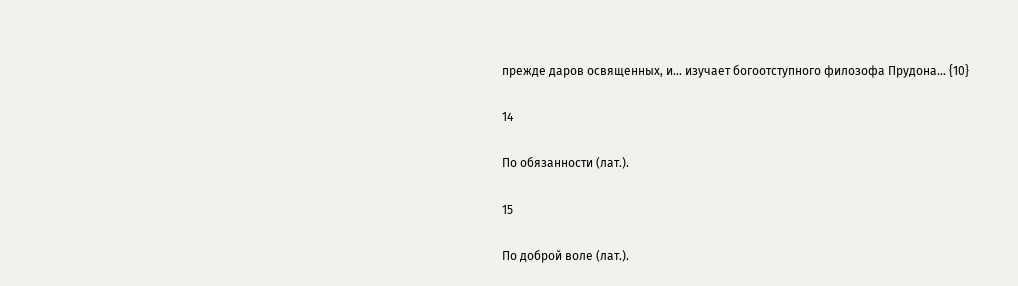прежде даров освященных, и… изучает богоотступного филозофа Прудона… {10}

14

По обязанности (лат.).

15

По доброй воле (лат.).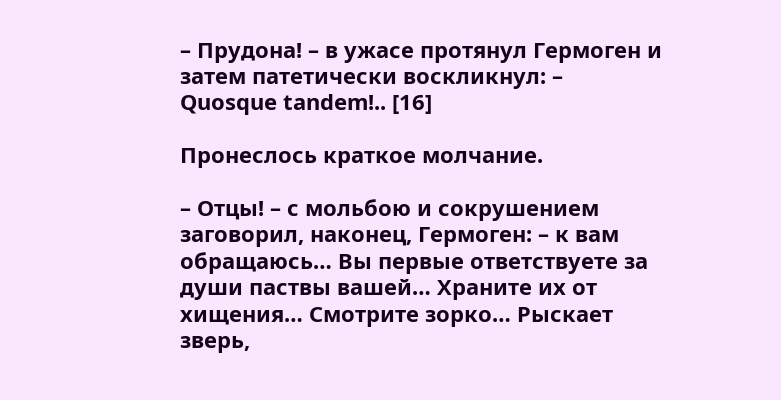– Прудона! – в ужасе протянул Гермоген и затем патетически воскликнул: – Quosque tandem!.. [16]

Пронеслось краткое молчание.

– Отцы! – с мольбою и сокрушением заговорил, наконец, Гермоген: – к вам обращаюсь… Вы первые ответствуете за души паствы вашей… Храните их от хищения… Смотрите зорко… Рыскает зверь,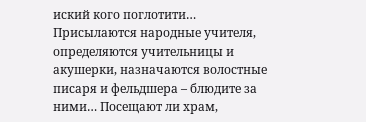иский кого поглотити… Присылаются народные учителя, определяются учительницы и акушерки, назначаются волостные писаря и фельдшера – блюдите за ними… Посещают ли храм,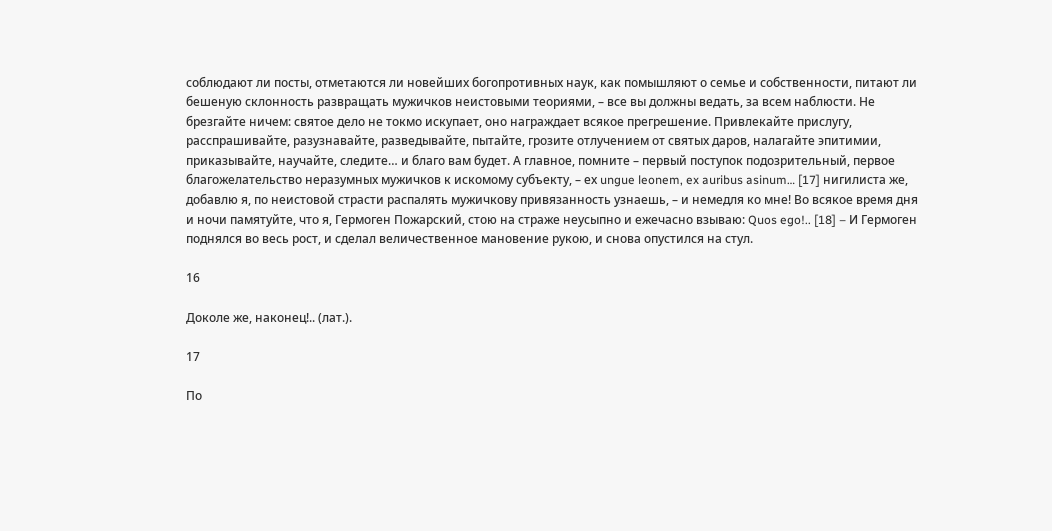соблюдают ли посты, отметаются ли новейших богопротивных наук, как помышляют о семье и собственности, питают ли бешеную склонность развращать мужичков неистовыми теориями, – все вы должны ведать, за всем наблюсти. Не брезгайте ничем: святое дело не токмо искупает, оно награждает всякое прегрешение. Привлекайте прислугу, расспрашивайте, разузнавайте, разведывайте, пытайте, грозите отлучением от святых даров, налагайте эпитимии, приказывайте, научайте, следите… и благо вам будет. А главное, помните – первый поступок подозрительный, первое благожелательство неразумных мужичков к искомому субъекту, – ех ungue leonem, ex auribus asinum… [17] нигилиста же, добавлю я, по неистовой страсти распалять мужичкову привязанность узнаешь, – и немедля ко мне! Во всякое время дня и ночи памятуйте, что я, Гермоген Пожарский, стою на страже неусыпно и ежечасно взываю: Quos ego!.. [18] – И Гермоген поднялся во весь рост, и сделал величественное мановение рукою, и снова опустился на стул.

16

Доколе же, наконец!.. (лат.).

17

По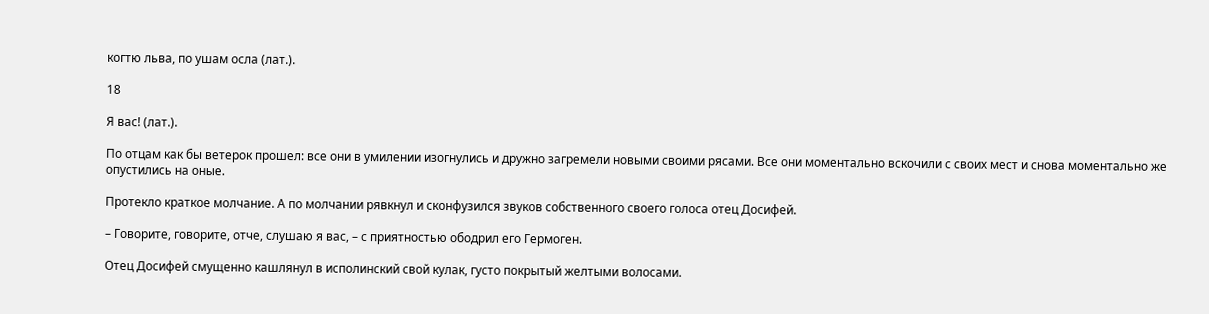когтю льва, по ушам осла (лат.).

18

Я вас! (лат.).

По отцам как бы ветерок прошел: все они в умилении изогнулись и дружно загремели новыми своими рясами. Все они моментально вскочили с своих мест и снова моментально же опустились на оные.

Протекло краткое молчание. А по молчании рявкнул и сконфузился звуков собственного своего голоса отец Досифей.

– Говорите, говорите, отче, слушаю я вас, – с приятностью ободрил его Гермоген.

Отец Досифей смущенно кашлянул в исполинский свой кулак, густо покрытый желтыми волосами.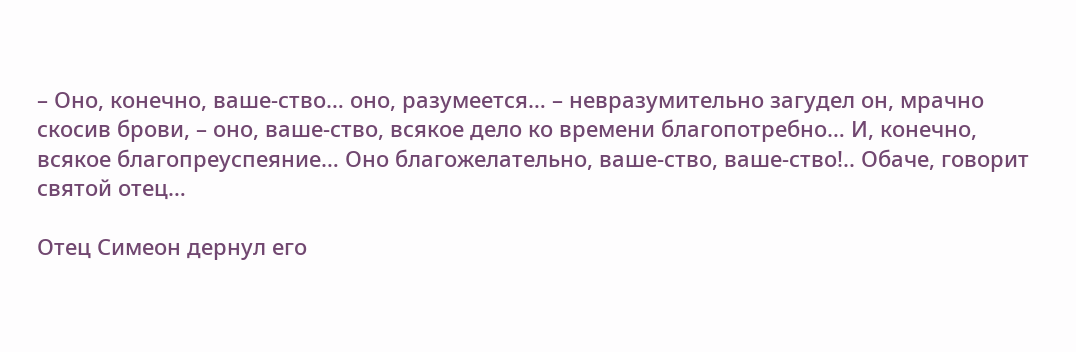– Оно, конечно, ваше-ство… оно, разумеется… – невразумительно загудел он, мрачно скосив брови, – оно, ваше-ство, всякое дело ко времени благопотребно… И, конечно, всякое благопреуспеяние… Оно благожелательно, ваше-ство, ваше-ство!.. Обаче, говорит святой отец…

Отец Симеон дернул его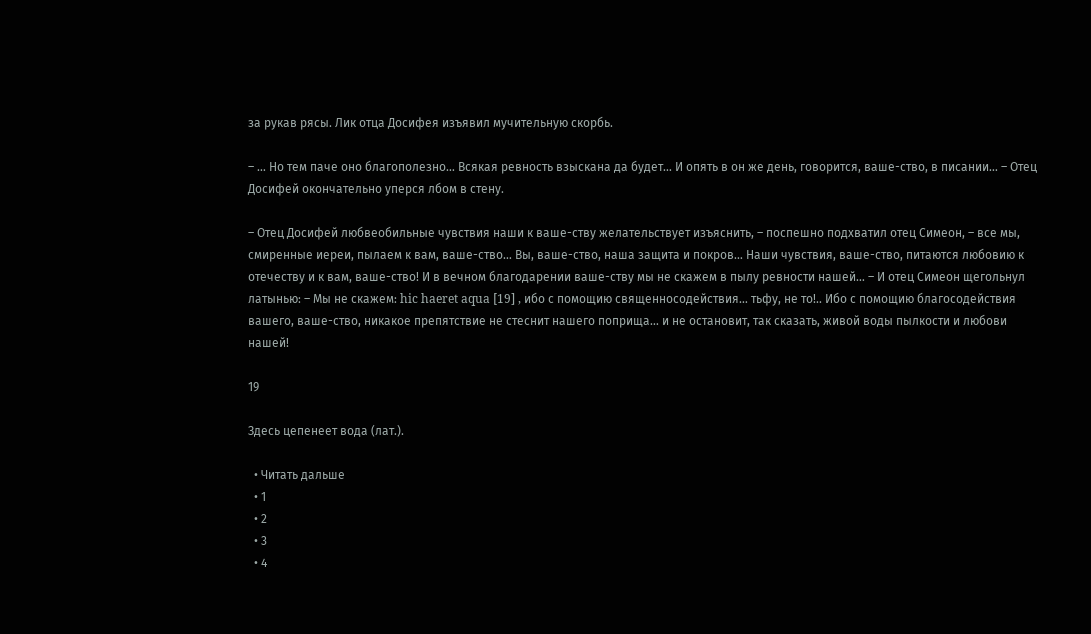за рукав рясы. Лик отца Досифея изъявил мучительную скорбь.

– … Но тем паче оно благополезно… Всякая ревность взыскана да будет… И опять в он же день, говорится, ваше-ство, в писании… – Отец Досифей окончательно уперся лбом в стену.

– Отец Досифей любвеобильные чувствия наши к ваше-ству желательствует изъяснить, – поспешно подхватил отец Симеон, – все мы, смиренные иереи, пылаем к вам, ваше-ство… Вы, ваше-ство, наша защита и покров… Наши чувствия, ваше-ство, питаются любовию к отечеству и к вам, ваше-ство! И в вечном благодарении ваше-ству мы не скажем в пылу ревности нашей… – И отец Симеон щегольнул латынью: – Мы не скажем: hic haeret aqua [19] , ибо с помощию священносодействия… тьфу, не то!.. Ибо с помощию благосодействия вашего, ваше-ство, никакое препятствие не стеснит нашего поприща… и не остановит, так сказать, живой воды пылкости и любови нашей!

19

Здесь цепенеет вода (лат.).

  • Читать дальше
  • 1
  • 2
  • 3
  • 4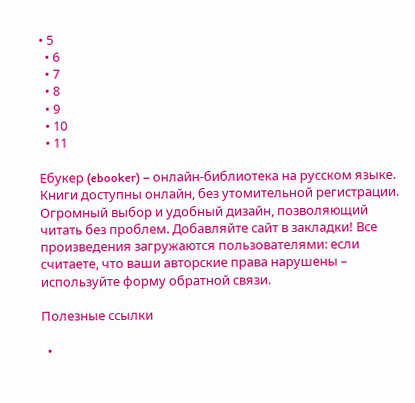• 5
  • 6
  • 7
  • 8
  • 9
  • 10
  • 11

Ебукер (ebooker) – онлайн-библиотека на русском языке. Книги доступны онлайн, без утомительной регистрации. Огромный выбор и удобный дизайн, позволяющий читать без проблем. Добавляйте сайт в закладки! Все произведения загружаются пользователями: если считаете, что ваши авторские права нарушены – используйте форму обратной связи.

Полезные ссылки

  •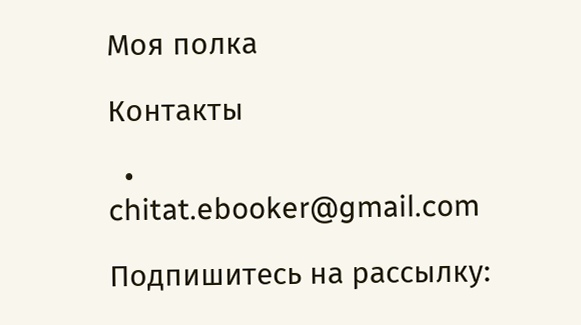Моя полка

Контакты

  • chitat.ebooker@gmail.com

Подпишитесь на рассылку: